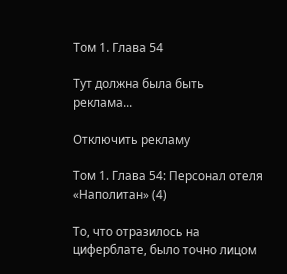Том 1. Глава 54

Тут должна была быть реклама...

Отключить рекламу

Том 1. Глава 54: Персонал отеля «Наполитан» (4)

То, что отразилось на циферблате, было точно лицом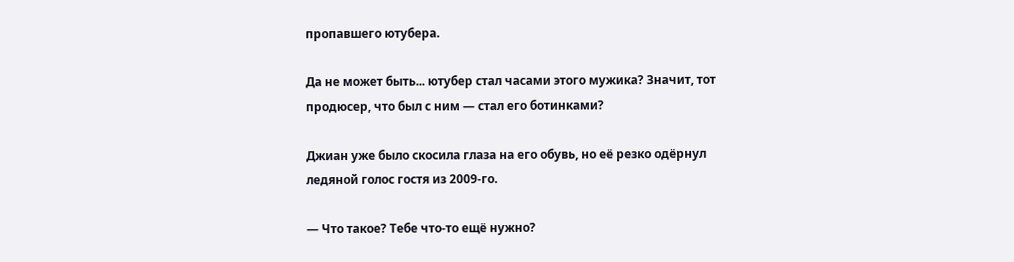пропавшего ютубера.

Да не может быть... ютубер стал часами этого мужика? Значит, тот продюсер, что был с ним — стал его ботинками?

Джиан уже было скосила глаза на его обувь, но её резко одёрнул ледяной голос гостя из 2009-го.

— Что такое? Тебе что-то ещё нужно?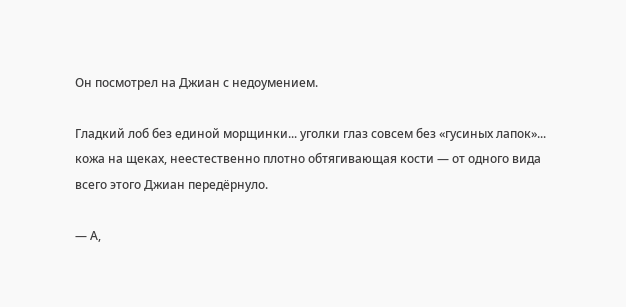Он посмотрел на Джиан с недоумением.

Гладкий лоб без единой морщинки... уголки глаз совсем без «гусиных лапок»... кожа на щеках, неестественно плотно обтягивающая кости — от одного вида всего этого Джиан передёрнуло.

— А,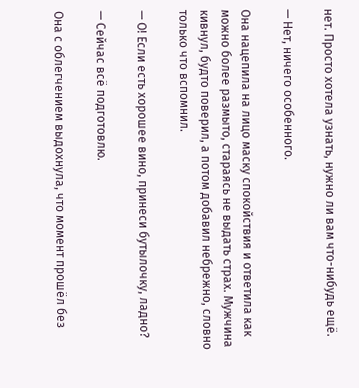нет. Просто хотела узнать, нужно ли вам что-нибудь ещё.

— Нет, ничего особенного.

Она нацепила на лицо маску спокойствия и ответила как можно более размыто, стараясь не выдать страх. Мужчина кивнул, будто поверил, а потом добавил небрежно, словно только что вспомнил.

— О! Если есть хорошее вино, принеси бутылочку, ладно?

— Сейчас всё подготовлю.

Она с облегчением выдохнула, что момент прошёл без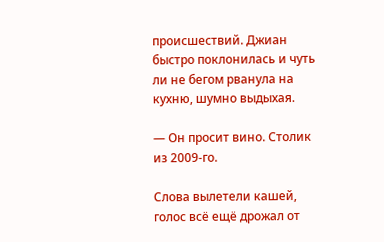происшествий. Джиан быстро поклонилась и чуть ли не бегом рванула на кухню, шумно выдыхая.

— Он просит вино. Столик из 2009-го.

Слова вылетели кашей, голос всё ещё дрожал от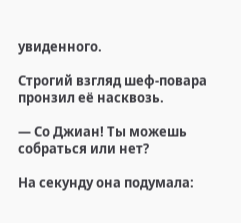увиденного.

Строгий взгляд шеф-повара пронзил её насквозь.

— Со Джиан! Ты можешь собраться или нет?

На секунду она подумала: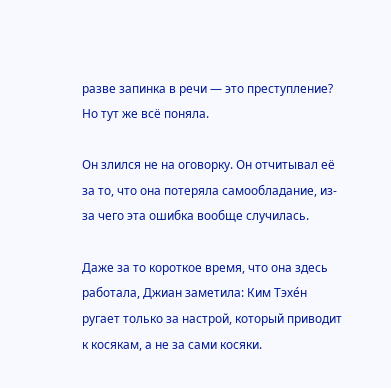разве запинка в речи — это преступление? Но тут же всё поняла.

Он злился не на оговорку. Он отчитывал её за то, что она потеряла самообладание, из-за чего эта ошибка вообще случилась.

Даже за то короткое время, что она здесь работала, Джиан заметила: Ким Тэхе́н ругает только за настрой, который приводит к косякам, а не за сами косяки.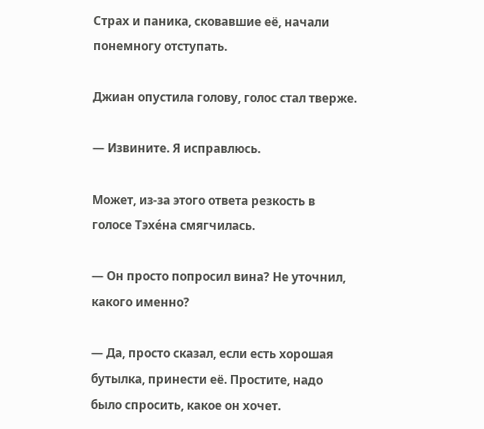Страх и паника, сковавшие её, начали понемногу отступать.

Джиан опустила голову, голос стал тверже.

— Извините. Я исправлюсь.

Может, из-за этого ответа резкость в голосе Тэхе́на смягчилась.

— Он просто попросил вина? Не уточнил, какого именно?

— Да, просто сказал, если есть хорошая бутылка, принести её. Простите, надо было спросить, какое он хочет.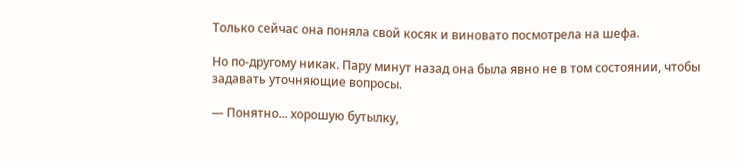Только сейчас она поняла свой косяк и виновато посмотрела на шефа.

Но по-другому никак. Пару минут назад она была явно не в том состоянии, чтобы задавать уточняющие вопросы.

— Понятно... хорошую бутылку,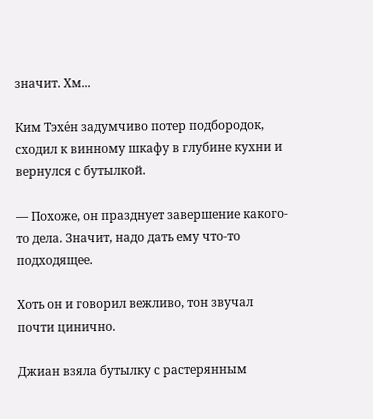значит. Хм...

Ким Тэхе́н задумчиво потер подбородок, сходил к винному шкафу в глубине кухни и вернулся с бутылкой.

— Похоже, он празднует завершение какого-то дела. Значит, надо дать ему что-то подходящее.

Хоть он и говорил вежливо, тон звучал почти цинично.

Джиан взяла бутылку с растерянным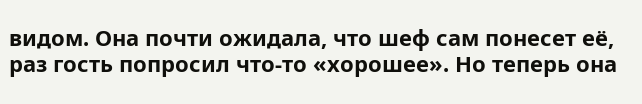видом. Она почти ожидала, что шеф сам понесет её, раз гость попросил что-то «хорошее». Но теперь она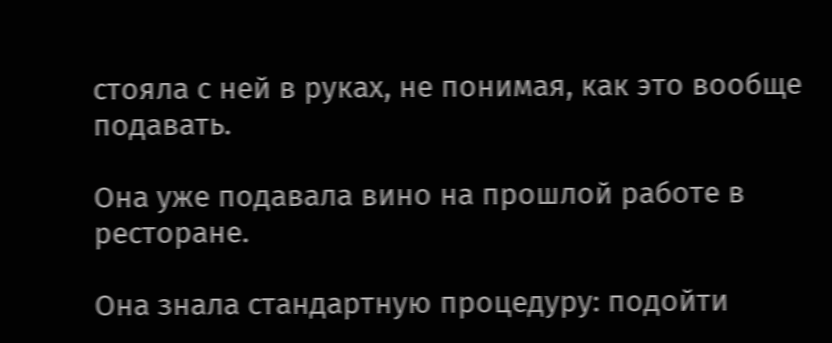стояла с ней в руках, не понимая, как это вообще подавать.

Она уже подавала вино на прошлой работе в ресторане.

Она знала стандартную процедуру: подойти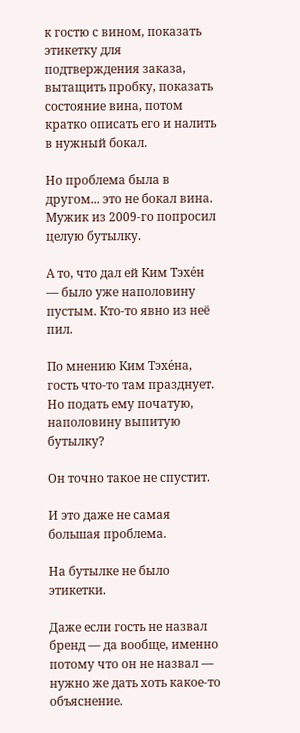к гостю с вином, показать этикетку для подтверждения заказа, вытащить пробку, показать состояние вина, потом кратко описать его и налить в нужный бокал.

Но проблема была в другом... это не бокал вина. Мужик из 2009-го попросил целую бутылку.

А то, что дал ей Ким Тэхе́н — было уже наполовину пустым. Кто-то явно из неё пил.

По мнению Ким Тэхе́на, гость что-то там празднует. Но подать ему початую, наполовину выпитую бутылку?

Он точно такое не спустит.

И это даже не самая большая проблема.

На бутылке не было этикетки.

Даже если гость не назвал бренд — да вообще, именно потому что он не назвал — нужно же дать хоть какое-то объяснение.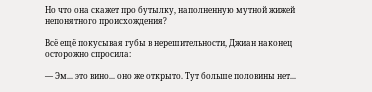Но что она скажет про бутылку, наполненную мутной жижей непонятного происхождения?

Всё ещё покусывая губы в нерешительности, Джиан наконец осторожно спросила:

— Эм... это вино... оно же открыто. Тут больше половины нет...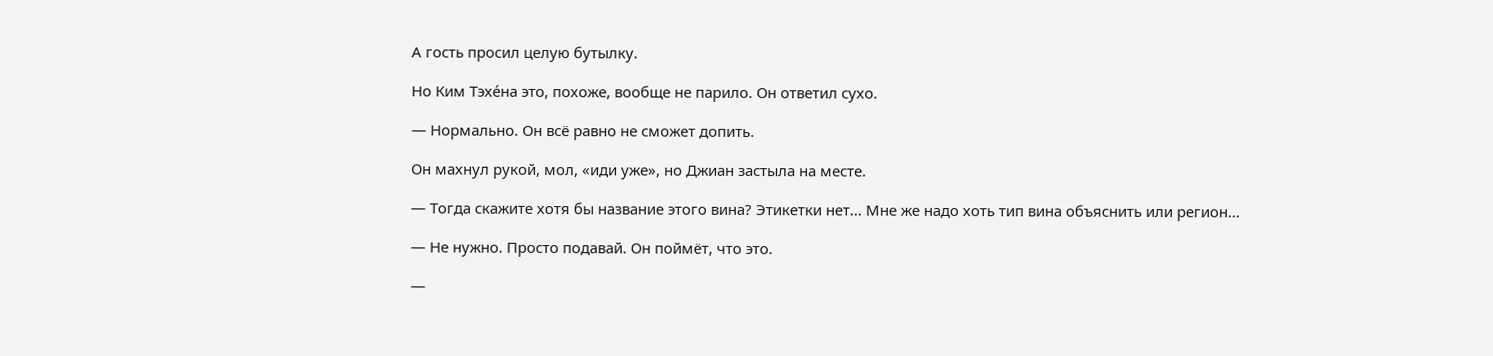А гость просил целую бутылку.

Но Ким Тэхе́на это, похоже, вообще не парило. Он ответил сухо.

— Нормально. Он всё равно не сможет допить.

Он махнул рукой, мол, «иди уже», но Джиан застыла на месте.

— Тогда скажите хотя бы название этого вина? Этикетки нет... Мне же надо хоть тип вина объяснить или регион...

— Не нужно. Просто подавай. Он поймёт, что это.

—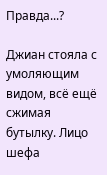Правда...?

Джиан стояла с умоляющим видом, всё ещё сжимая бутылку. Лицо шефа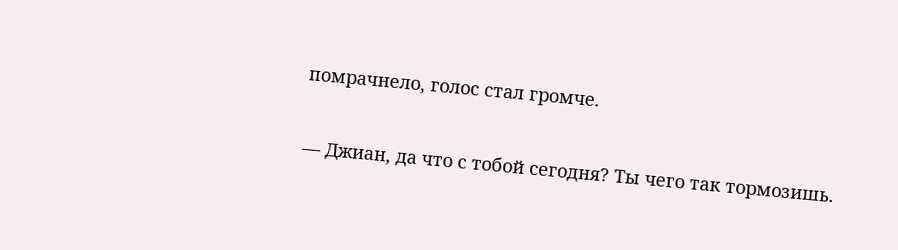помрачнело, голос стал громче.

— Джиан, да что с тобой сегодня? Ты чего так тормозишь.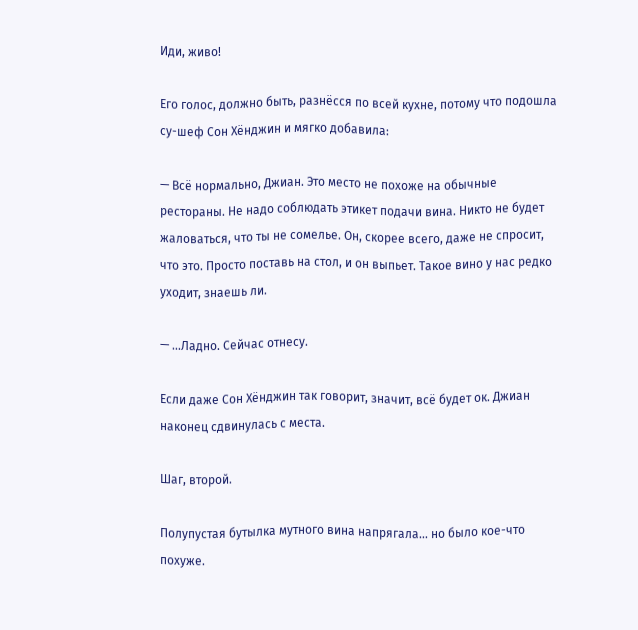Иди, живо!

Его голос, должно быть, разнёсся по всей кухне, потому что подошла су-шеф Сон Хёнджин и мягко добавила:

— Всё нормально, Джиан. Это место не похоже на обычные рестораны. Не надо соблюдать этикет подачи вина. Никто не будет жаловаться, что ты не сомелье. Он, скорее всего, даже не спросит, что это. Просто поставь на стол, и он выпьет. Такое вино у нас редко уходит, знаешь ли.

— ...Ладно. Сейчас отнесу.

Если даже Сон Хёнджин так говорит, значит, всё будет ок. Джиан наконец сдвинулась с места.

Шаг, второй.

Полупустая бутылка мутного вина напрягала... но было кое-что похуже.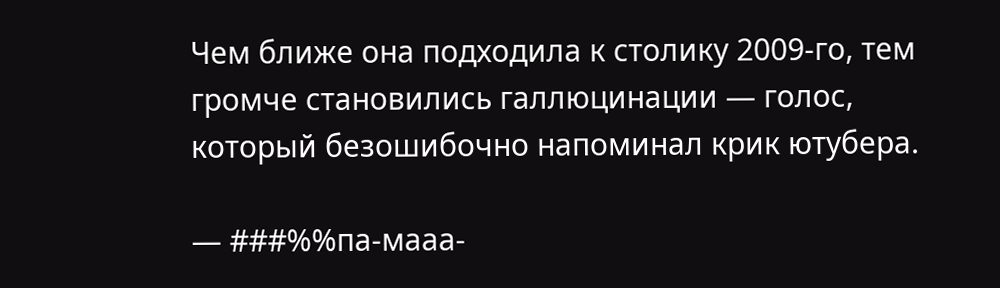Чем ближе она подходила к столику 2009-го, тем громче становились галлюцинации — голос, который безошибочно напоминал крик ютубера.

— ###%%па-мааа-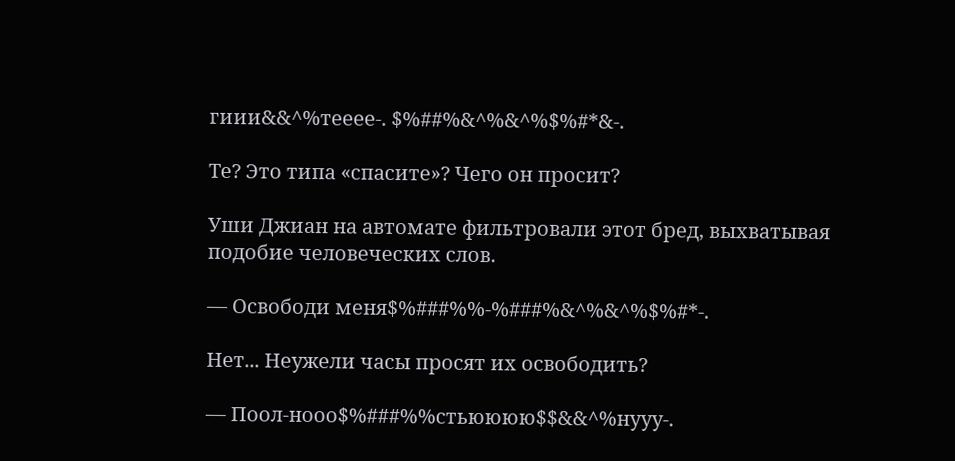гиии&&^%тееее-. $%##%&^%&^%$%#*&-.

Те? Это типа «спасите»? Чего он просит?

Уши Джиан на автомате фильтровали этот бред, выхватывая подобие человеческих слов.

— Освободи меня$%###%%-%###%&^%&^%$%#*-.

Нет... Неужели часы просят их освободить?

— Поол-нооо$%###%%стьюююю$$&&^%нууу-.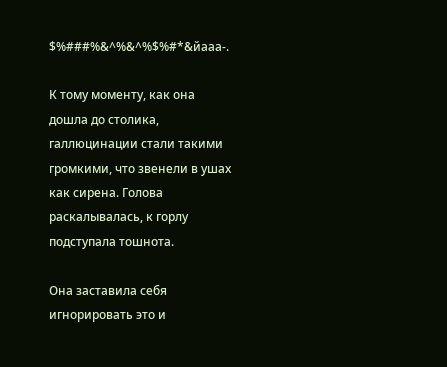$%###%&^%&^%$%#*&йааа-.

К тому моменту, как она дошла до столика, галлюцинации стали такими громкими, что звенели в ушах как сирена. Голова раскалывалась, к горлу подступала тошнота.

Она заставила себя игнорировать это и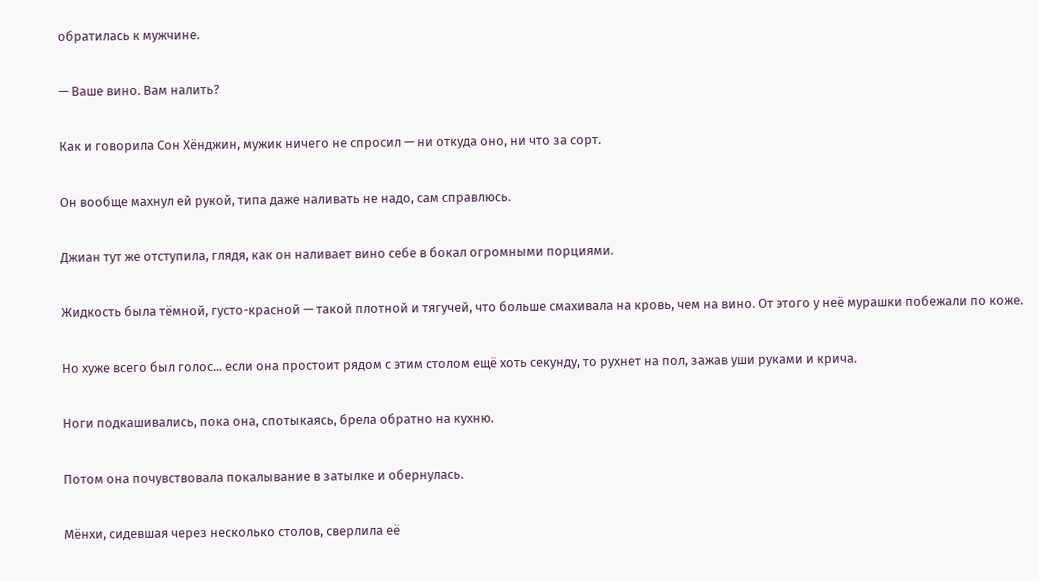обратилась к мужчине.

— Ваше вино. Вам налить?

Как и говорила Сон Хёнджин, мужик ничего не спросил — ни откуда оно, ни что за сорт.

Он вообще махнул ей рукой, типа даже наливать не надо, сам справлюсь.

Джиан тут же отступила, глядя, как он наливает вино себе в бокал огромными порциями.

Жидкость была тёмной, густо-красной — такой плотной и тягучей, что больше смахивала на кровь, чем на вино. От этого у неё мурашки побежали по коже.

Но хуже всего был голос... если она простоит рядом с этим столом ещё хоть секунду, то рухнет на пол, зажав уши руками и крича.

Ноги подкашивались, пока она, спотыкаясь, брела обратно на кухню.

Потом она почувствовала покалывание в затылке и обернулась.

Мёнхи, сидевшая через несколько столов, сверлила её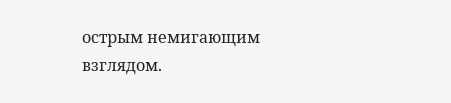острым немигающим взглядом.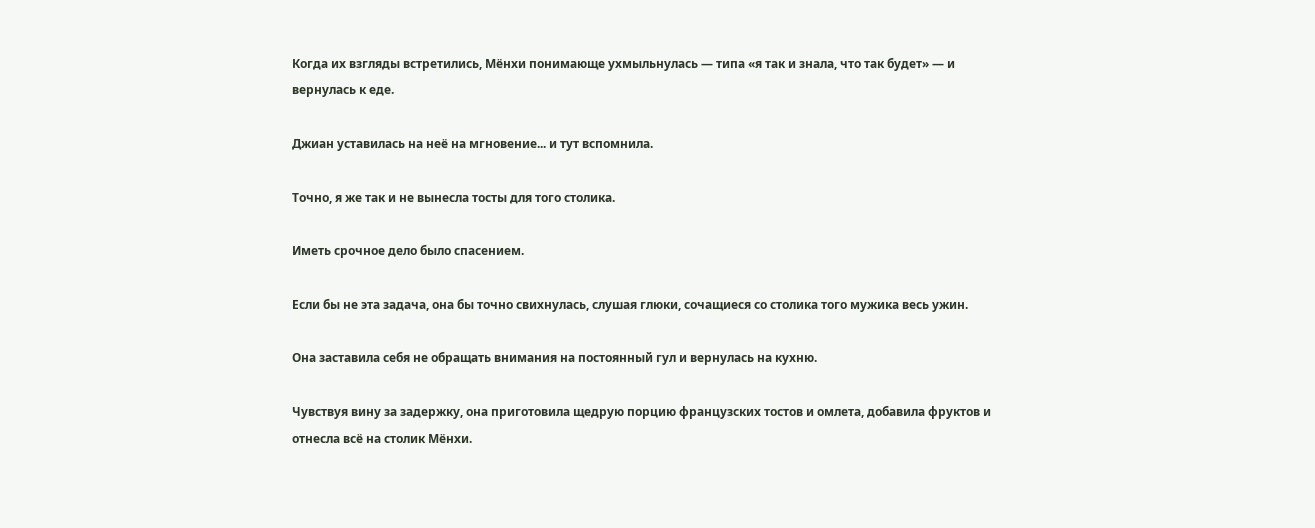Когда их взгляды встретились, Мёнхи понимающе ухмыльнулась — типа «я так и знала, что так будет» — и вернулась к еде.

Джиан уставилась на неё на мгновение... и тут вспомнила.

Точно, я же так и не вынесла тосты для того столика.

Иметь срочное дело было спасением.

Если бы не эта задача, она бы точно свихнулась, слушая глюки, сочащиеся со столика того мужика весь ужин.

Она заставила себя не обращать внимания на постоянный гул и вернулась на кухню.

Чувствуя вину за задержку, она приготовила щедрую порцию французских тостов и омлета, добавила фруктов и отнесла всё на столик Мёнхи.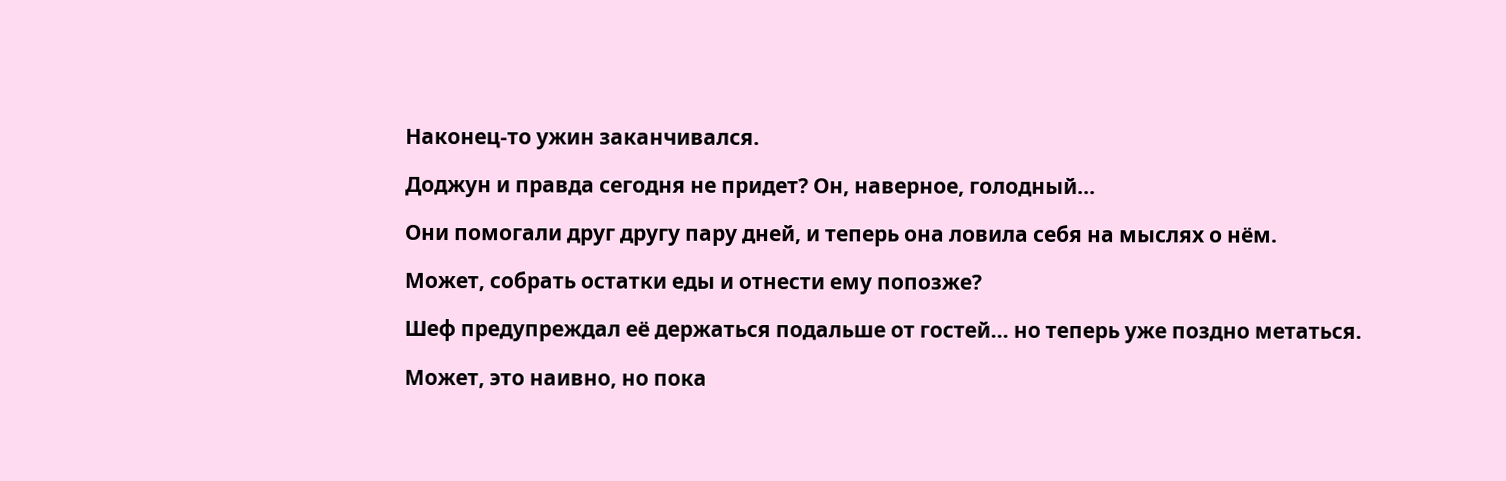Наконец-то ужин заканчивался.

Доджун и правда сегодня не придет? Он, наверное, голодный...

Они помогали друг другу пару дней, и теперь она ловила себя на мыслях о нём.

Может, собрать остатки еды и отнести ему попозже?

Шеф предупреждал её держаться подальше от гостей... но теперь уже поздно метаться.

Может, это наивно, но пока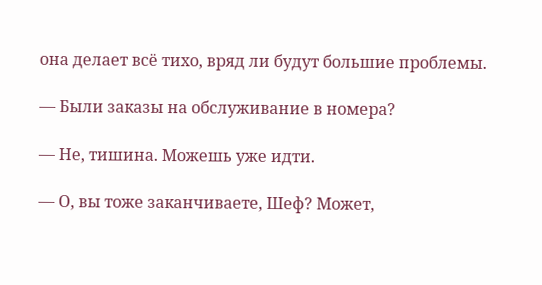она делает всё тихо, вряд ли будут большие проблемы.

— Были заказы на обслуживание в номера?

— Не, тишина. Можешь уже идти.

— О, вы тоже заканчиваете, Шеф? Может,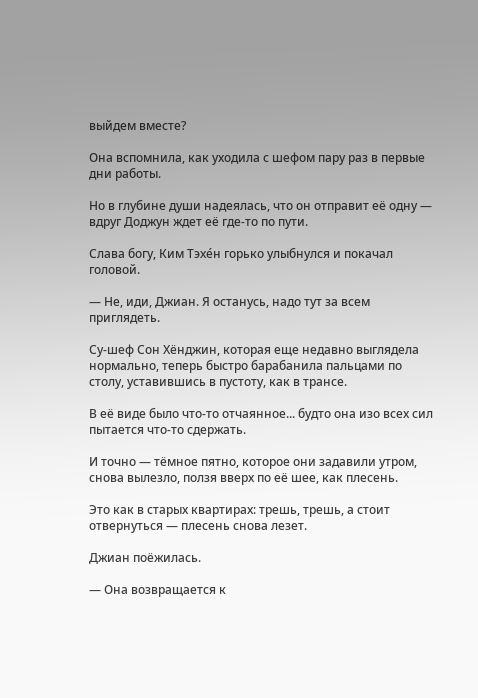выйдем вместе?

Она вспомнила, как уходила с шефом пару раз в первые дни работы.

Но в глубине души надеялась, что он отправит её одну — вдруг Доджун ждет её где-то по пути.

Слава богу, Ким Тэхе́н горько улыбнулся и покачал головой.

— Не, иди, Джиан. Я останусь, надо тут за всем приглядеть.

Су-шеф Сон Хёнджин, которая еще недавно выглядела нормально, теперь быстро барабанила пальцами по столу, уставившись в пустоту, как в трансе.

В её виде было что-то отчаянное... будто она изо всех сил пытается что-то сдержать.

И точно — тёмное пятно, которое они задавили утром, снова вылезло, ползя вверх по её шее, как плесень.

Это как в старых квартирах: трешь, трешь, а стоит отвернуться — плесень снова лезет.

Джиан поёжилась.

— Она возвращается к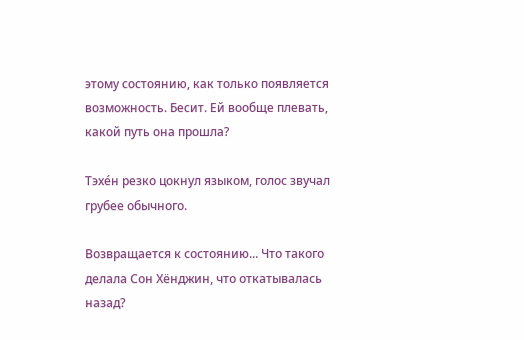этому состоянию, как только появляется возможность. Бесит. Ей вообще плевать, какой путь она прошла?

Тэхе́н резко цокнул языком, голос звучал грубее обычного.

Возвращается к состоянию... Что такого делала Сон Хёнджин, что откатывалась назад?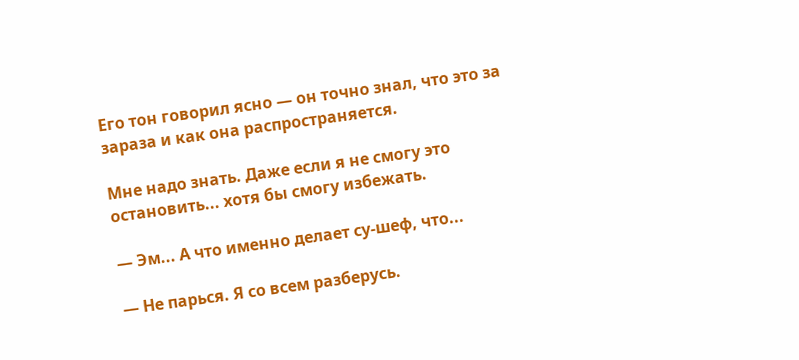Его тон говорил ясно — он точно знал, что это за зараза и как она распространяется.

Мне надо знать. Даже если я не смогу это остановить... хотя бы смогу избежать.

— Эм... А что именно делает су-шеф, что...

— Не парься. Я со всем разберусь.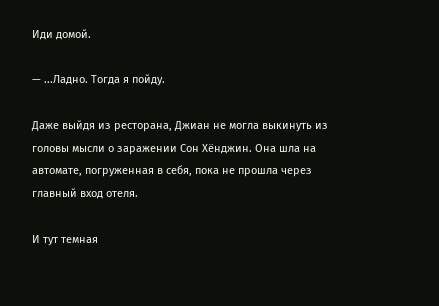Иди домой.

— ...Ладно. Тогда я пойду.

Даже выйдя из ресторана, Джиан не могла выкинуть из головы мысли о заражении Сон Хёнджин. Она шла на автомате, погруженная в себя, пока не прошла через главный вход отеля.

И тут темная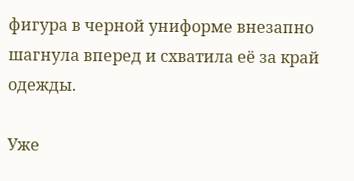фигура в черной униформе внезапно шагнула вперед и схватила её за край одежды.

Уже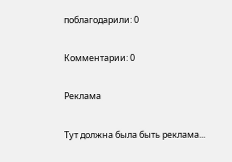поблагодарили: 0

Комментарии: 0

Реклама

Тут должна была быть реклама...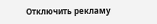Отключить рекламу